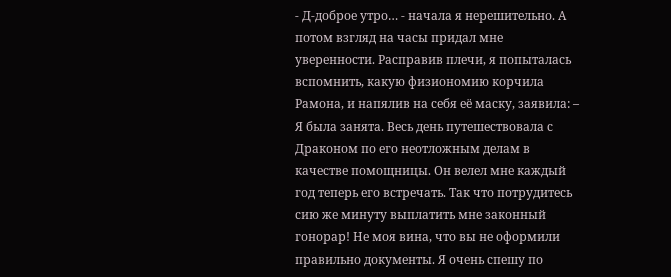- Д-доброе утро… - начала я нерешительно. А потом взгляд на часы придал мне уверенности. Расправив плечи, я попыталась вспомнить, какую физиономию корчила Рамона, и напялив на себя её маску, заявила: – Я была занята. Весь день путешествовала с Драконом по его неотложным делам в качестве помощницы. Он велел мне каждый год теперь его встречать. Так что потрудитесь сию же минуту выплатить мне законный гонорар! Не моя вина, что вы не оформили правильно документы. Я очень спешу по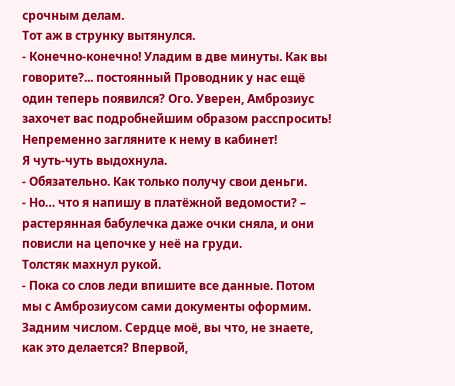срочным делам.
Тот аж в струнку вытянулся.
- Конечно-конечно! Уладим в две минуты. Как вы говорите?... постоянный Проводник у нас ещё один теперь появился? Ого. Уверен, Амброзиус захочет вас подробнейшим образом расспросить! Непременно загляните к нему в кабинет!
Я чуть-чуть выдохнула.
- Обязательно. Как только получу свои деньги.
- Но… что я напишу в платёжной ведомости? – растерянная бабулечка даже очки сняла, и они повисли на цепочке у неё на груди.
Толстяк махнул рукой.
- Пока со слов леди впишите все данные. Потом мы с Амброзиусом сами документы оформим. Задним числом. Сердце моё, вы что, не знаете, как это делается? Впервой,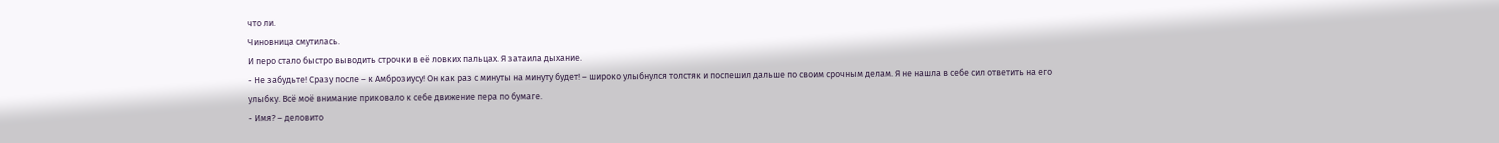что ли.
Чиновница смутилась.
И перо стало быстро выводить строчки в её ловких пальцах. Я затаила дыхание.
- Не забудьте! Сразу после – к Амброзиусу! Он как раз с минуты на минуту будет! – широко улыбнулся толстяк и поспешил дальше по своим срочным делам. Я не нашла в себе сил ответить на его улыбку. Всё моё внимание приковало к себе движение пера по бумаге.
- Имя? – деловито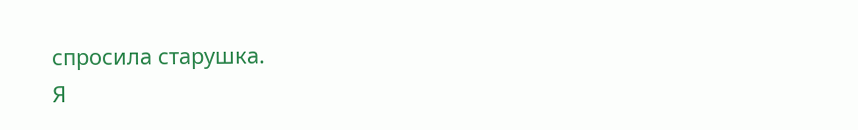спросила старушка.
Я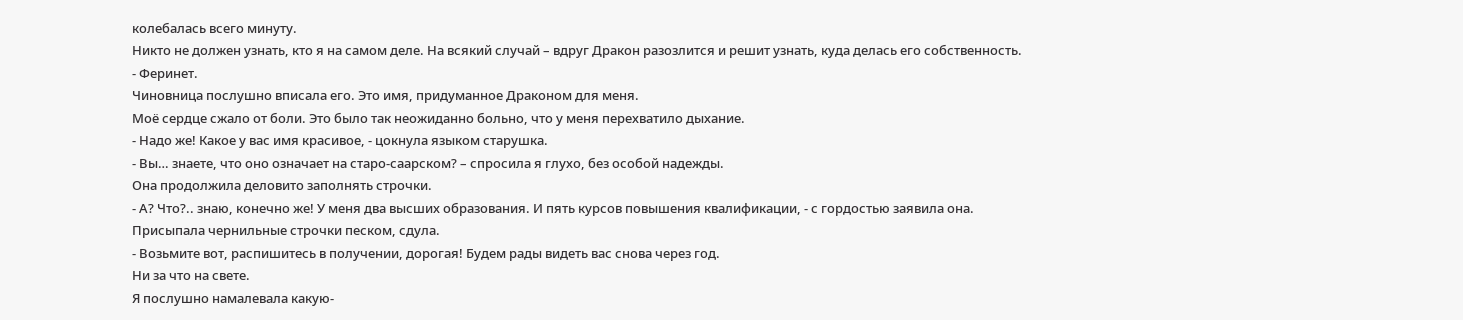колебалась всего минуту.
Никто не должен узнать, кто я на самом деле. На всякий случай – вдруг Дракон разозлится и решит узнать, куда делась его собственность.
- Феринет.
Чиновница послушно вписала его. Это имя, придуманное Драконом для меня.
Моё сердце сжало от боли. Это было так неожиданно больно, что у меня перехватило дыхание.
- Надо же! Какое у вас имя красивое, - цокнула языком старушка.
- Вы… знаете, что оно означает на старо-саарском? – спросила я глухо, без особой надежды.
Она продолжила деловито заполнять строчки.
- А? Что?.. знаю, конечно же! У меня два высших образования. И пять курсов повышения квалификации, - с гордостью заявила она.
Присыпала чернильные строчки песком, сдула.
- Возьмите вот, распишитесь в получении, дорогая! Будем рады видеть вас снова через год.
Ни за что на свете.
Я послушно намалевала какую-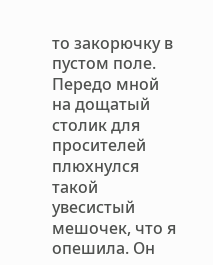то закорючку в пустом поле.
Передо мной на дощатый столик для просителей плюхнулся такой увесистый мешочек, что я опешила. Он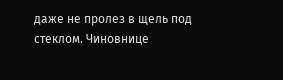даже не пролез в щель под стеклом. Чиновнице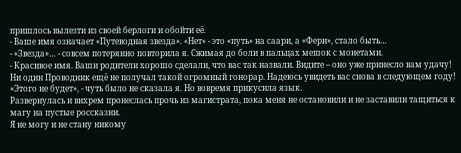пришлось вылезти из своей берлоги и обойти её.
- Ваше имя означает «Путеводная звезда». «Нет» - это «путь» на саари, а «Фери», стало быть…
- «Звезда»… - совсем потерянно повторила я. Сжимая до боли в пальцах мешок с монетами.
- Красивое имя. Ваши родители хорошо сделали, что вас так назвали. Видите – оно уже принесло вам удачу! Ни один Проводник ещё не получал такой огромный гонорар. Надеюсь увидеть вас снова в следующем году!
«Этого не будет», - чуть было не сказала я. Но вовремя прикусила язык.
Развернулась и вихрем пронеслась прочь из магистрата, пока меня не остановили и не заставили тащиться к магу на пустые россказни.
Я не могу и не стану никому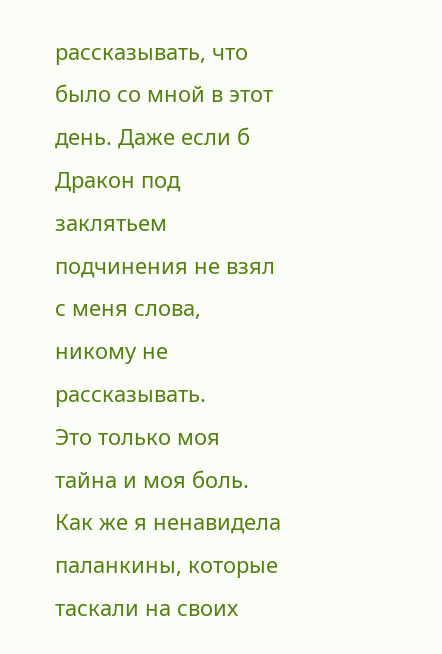рассказывать, что было со мной в этот день. Даже если б Дракон под заклятьем подчинения не взял с меня слова, никому не рассказывать.
Это только моя тайна и моя боль.
Как же я ненавидела паланкины, которые таскали на своих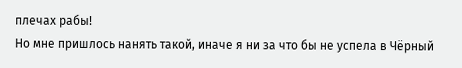плечах рабы!
Но мне пришлось нанять такой, иначе я ни за что бы не успела в Чёрный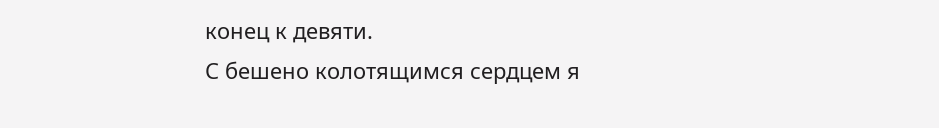конец к девяти.
С бешено колотящимся сердцем я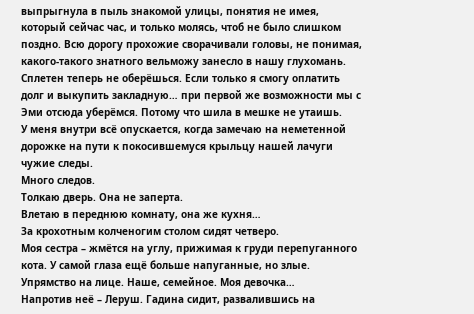выпрыгнула в пыль знакомой улицы, понятия не имея, который сейчас час, и только молясь, чтоб не было слишком поздно. Всю дорогу прохожие сворачивали головы, не понимая, какого-такого знатного вельможу занесло в нашу глухомань. Сплетен теперь не оберёшься. Если только я смогу оплатить долг и выкупить закладную… при первой же возможности мы с Эми отсюда уберёмся. Потому что шила в мешке не утаишь.
У меня внутри всё опускается, когда замечаю на неметенной дорожке на пути к покосившемуся крыльцу нашей лачуги чужие следы.
Много следов.
Толкаю дверь. Она не заперта.
Влетаю в переднюю комнату, она же кухня…
За крохотным колченогим столом сидят четверо.
Моя сестра – жмётся на углу, прижимая к груди перепуганного кота. У самой глаза ещё больше напуганные, но злые. Упрямство на лице. Наше, семейное. Моя девочка…
Напротив неё – Леруш. Гадина сидит, развалившись на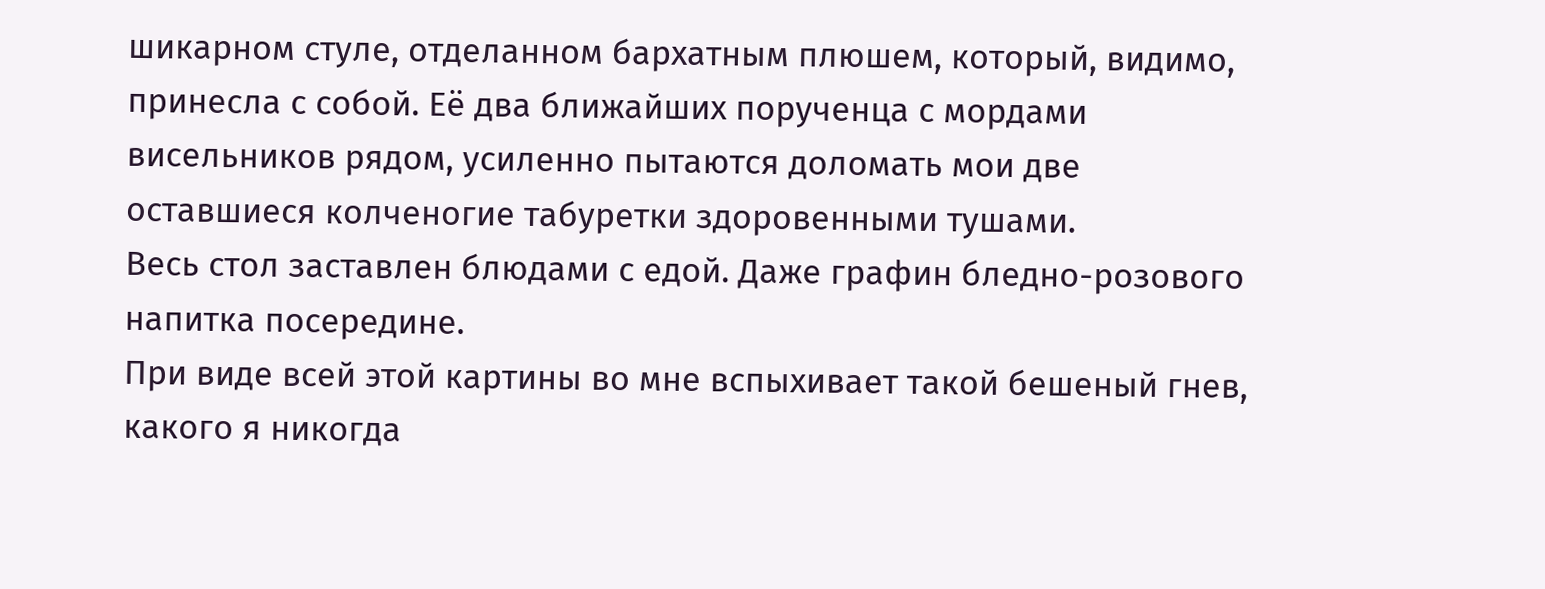шикарном стуле, отделанном бархатным плюшем, который, видимо, принесла с собой. Её два ближайших порученца с мордами висельников рядом, усиленно пытаются доломать мои две оставшиеся колченогие табуретки здоровенными тушами.
Весь стол заставлен блюдами с едой. Даже графин бледно-розового напитка посередине.
При виде всей этой картины во мне вспыхивает такой бешеный гнев, какого я никогда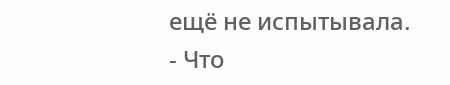ещё не испытывала.
- Что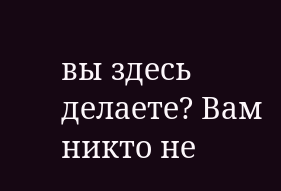вы здесь делаете? Вам никто не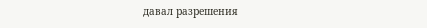давал разрешения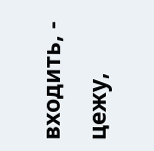входить, - цежу,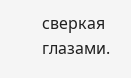сверкая глазами.